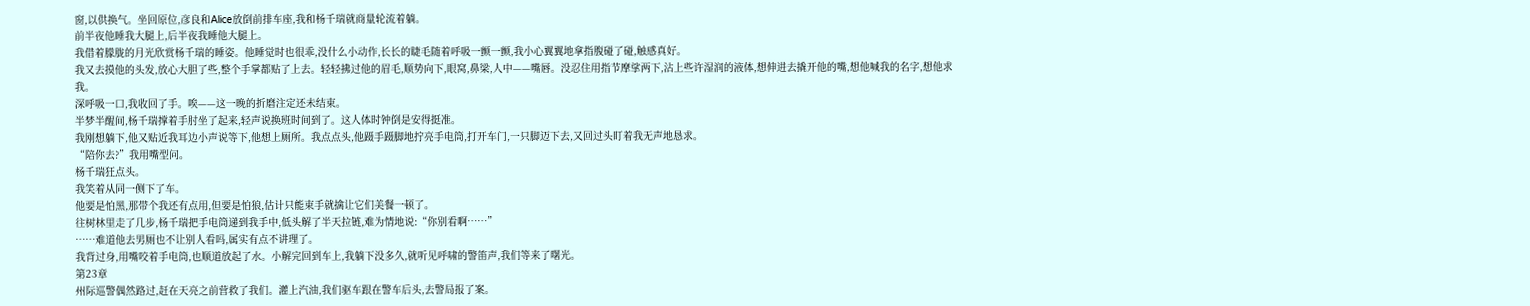窗,以供换气。坐回原位,彦良和Alice放倒前排车座,我和杨千瑞就商量轮流着躺。
前半夜他睡我大腿上,后半夜我睡他大腿上。
我借着朦胧的月光欣赏杨千瑞的睡姿。他睡觉时也很乖,没什么小动作,长长的睫毛随着呼吸一颤一颤,我小心翼翼地拿指腹碰了碰,触感真好。
我又去摸他的头发,放心大胆了些,整个手掌都贴了上去。轻轻拂过他的眉毛,顺势向下,眼窝,鼻梁,人中——嘴唇。没忍住用指节摩挲两下,沾上些许湿润的液体,想伸进去撬开他的嘴,想他喊我的名字,想他求我。
深呼吸一口,我收回了手。唉——这一晚的折磨注定还未结束。
半梦半醒间,杨千瑞撑着手肘坐了起来,轻声说换班时间到了。这人体时钟倒是安得挺准。
我刚想躺下,他又贴近我耳边小声说等下,他想上厕所。我点点头,他蹑手蹑脚地拧亮手电筒,打开车门,一只脚迈下去,又回过头盯着我无声地恳求。
“陪你去?”我用嘴型问。
杨千瑞狂点头。
我笑着从同一侧下了车。
他要是怕黑,那带个我还有点用,但要是怕狼,估计只能束手就擒让它们美餐一顿了。
往树林里走了几步,杨千瑞把手电筒递到我手中,低头解了半天拉链,难为情地说:“你别看啊……”
……难道他去男厕也不让别人看吗,属实有点不讲理了。
我背过身,用嘴咬着手电筒,也顺道放起了水。小解完回到车上,我躺下没多久,就听见呼啸的警笛声,我们等来了曙光。
第23章
州际巡警偶然路过,赶在天亮之前营救了我们。灌上汽油,我们驱车跟在警车后头,去警局报了案。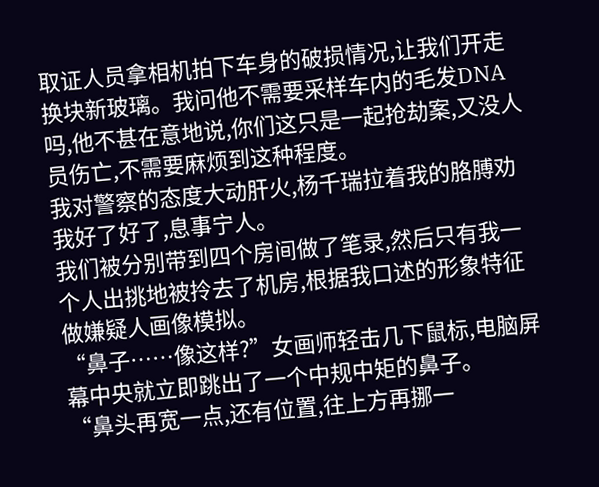取证人员拿相机拍下车身的破损情况,让我们开走换块新玻璃。我问他不需要采样车内的毛发DNA吗,他不甚在意地说,你们这只是一起抢劫案,又没人员伤亡,不需要麻烦到这种程度。
我对警察的态度大动肝火,杨千瑞拉着我的胳膊劝我好了好了,息事宁人。
我们被分别带到四个房间做了笔录,然后只有我一个人出挑地被拎去了机房,根据我口述的形象特征做嫌疑人画像模拟。
“鼻子……像这样?”女画师轻击几下鼠标,电脑屏幕中央就立即跳出了一个中规中矩的鼻子。
“鼻头再宽一点,还有位置,往上方再挪一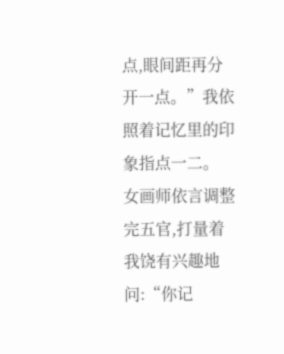点,眼间距再分开一点。”我依照着记忆里的印象指点一二。
女画师依言调整完五官,打量着我饶有兴趣地问:“你记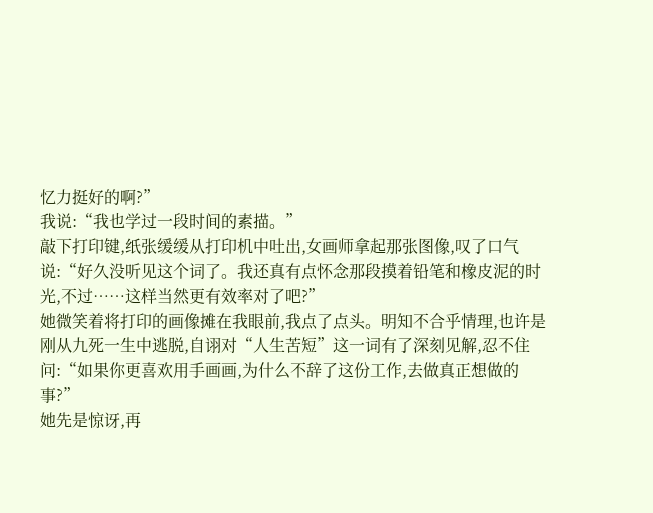忆力挺好的啊?”
我说:“我也学过一段时间的素描。”
敲下打印键,纸张缓缓从打印机中吐出,女画师拿起那张图像,叹了口气说:“好久没听见这个词了。我还真有点怀念那段摸着铅笔和橡皮泥的时光,不过……这样当然更有效率对了吧?”
她微笑着将打印的画像摊在我眼前,我点了点头。明知不合乎情理,也许是刚从九死一生中逃脱,自诩对“人生苦短”这一词有了深刻见解,忍不住问:“如果你更喜欢用手画画,为什么不辞了这份工作,去做真正想做的事?”
她先是惊讶,再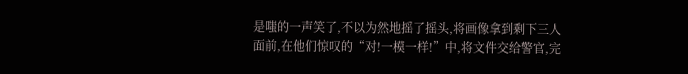是嗤的一声笑了,不以为然地摇了摇头,将画像拿到剩下三人面前,在他们惊叹的“对!一模一样!”中,将文件交给警官,完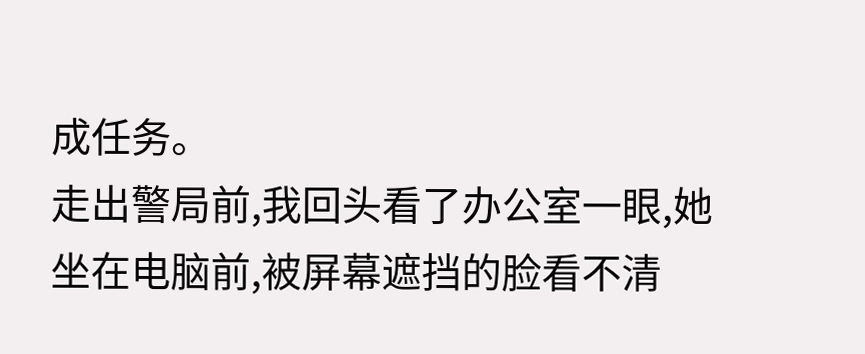成任务。
走出警局前,我回头看了办公室一眼,她坐在电脑前,被屏幕遮挡的脸看不清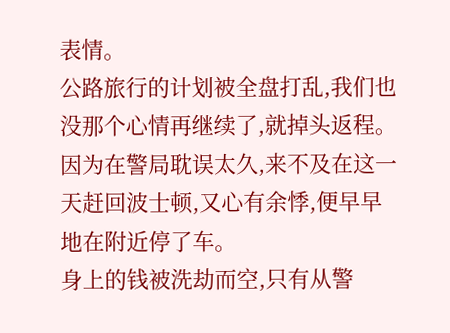表情。
公路旅行的计划被全盘打乱,我们也没那个心情再继续了,就掉头返程。因为在警局耽误太久,来不及在这一天赶回波士顿,又心有余悸,便早早地在附近停了车。
身上的钱被洗劫而空,只有从警